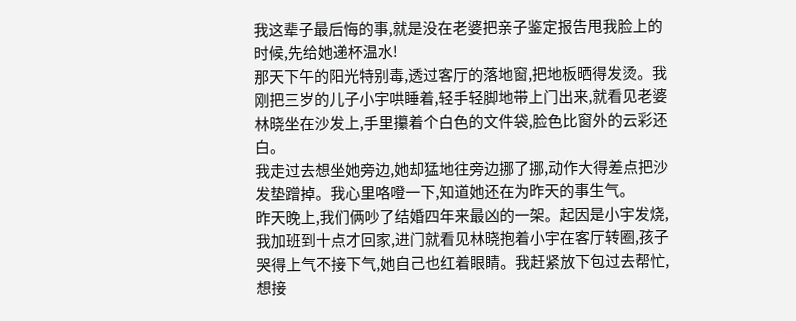我这辈子最后悔的事,就是没在老婆把亲子鉴定报告甩我脸上的时候,先给她递杯温水!
那天下午的阳光特别毒,透过客厅的落地窗,把地板晒得发烫。我刚把三岁的儿子小宇哄睡着,轻手轻脚地带上门出来,就看见老婆林晓坐在沙发上,手里攥着个白色的文件袋,脸色比窗外的云彩还白。
我走过去想坐她旁边,她却猛地往旁边挪了挪,动作大得差点把沙发垫蹭掉。我心里咯噔一下,知道她还在为昨天的事生气。
昨天晚上,我们俩吵了结婚四年来最凶的一架。起因是小宇发烧,我加班到十点才回家,进门就看见林晓抱着小宇在客厅转圈,孩子哭得上气不接下气,她自己也红着眼睛。我赶紧放下包过去帮忙,想接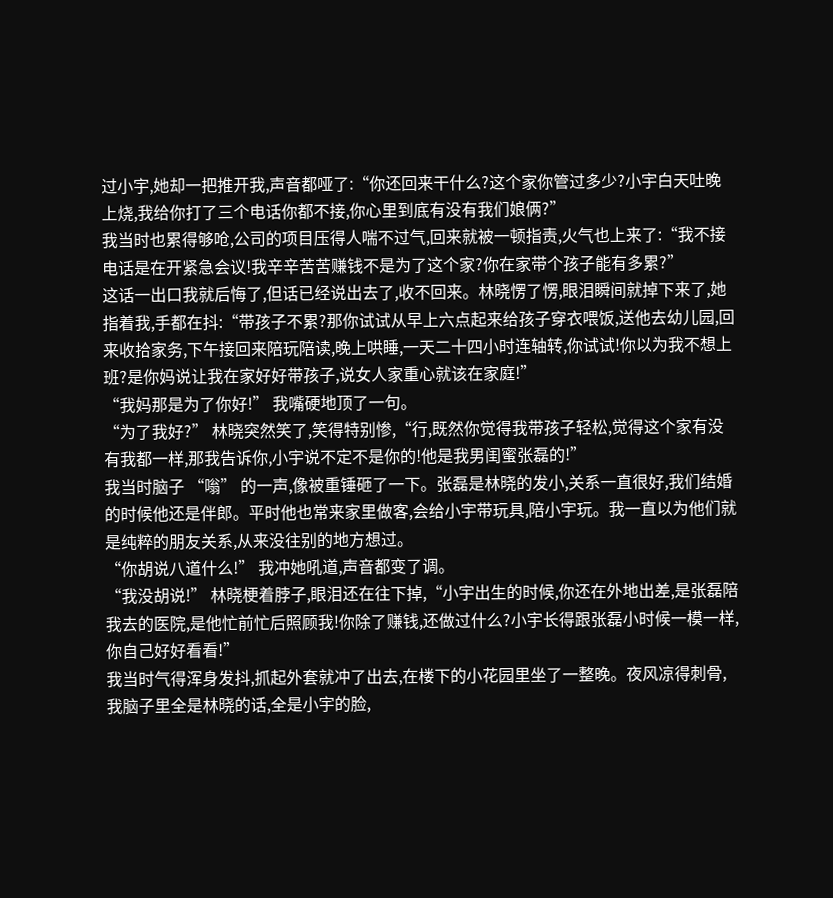过小宇,她却一把推开我,声音都哑了:“你还回来干什么?这个家你管过多少?小宇白天吐晚上烧,我给你打了三个电话你都不接,你心里到底有没有我们娘俩?”
我当时也累得够呛,公司的项目压得人喘不过气,回来就被一顿指责,火气也上来了:“我不接电话是在开紧急会议!我辛辛苦苦赚钱不是为了这个家?你在家带个孩子能有多累?”
这话一出口我就后悔了,但话已经说出去了,收不回来。林晓愣了愣,眼泪瞬间就掉下来了,她指着我,手都在抖:“带孩子不累?那你试试从早上六点起来给孩子穿衣喂饭,送他去幼儿园,回来收拾家务,下午接回来陪玩陪读,晚上哄睡,一天二十四小时连轴转,你试试!你以为我不想上班?是你妈说让我在家好好带孩子,说女人家重心就该在家庭!”
“我妈那是为了你好!” 我嘴硬地顶了一句。
“为了我好?” 林晓突然笑了,笑得特别惨,“行,既然你觉得我带孩子轻松,觉得这个家有没有我都一样,那我告诉你,小宇说不定不是你的!他是我男闺蜜张磊的!”
我当时脑子 “嗡” 的一声,像被重锤砸了一下。张磊是林晓的发小,关系一直很好,我们结婚的时候他还是伴郎。平时他也常来家里做客,会给小宇带玩具,陪小宇玩。我一直以为他们就是纯粹的朋友关系,从来没往别的地方想过。
“你胡说八道什么!” 我冲她吼道,声音都变了调。
“我没胡说!” 林晓梗着脖子,眼泪还在往下掉,“小宇出生的时候,你还在外地出差,是张磊陪我去的医院,是他忙前忙后照顾我!你除了赚钱,还做过什么?小宇长得跟张磊小时候一模一样,你自己好好看看!”
我当时气得浑身发抖,抓起外套就冲了出去,在楼下的小花园里坐了一整晚。夜风凉得刺骨,我脑子里全是林晓的话,全是小宇的脸,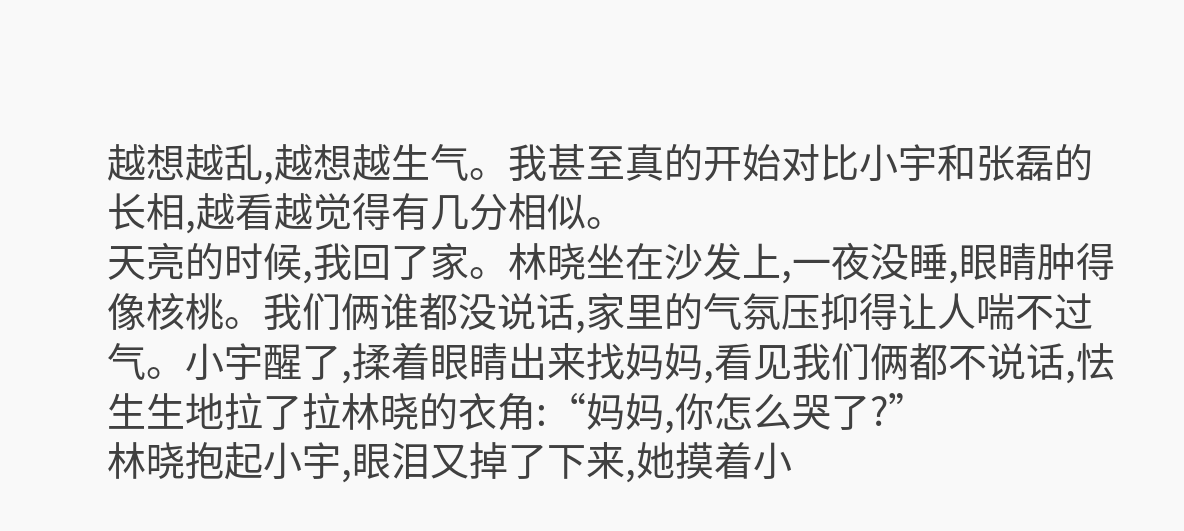越想越乱,越想越生气。我甚至真的开始对比小宇和张磊的长相,越看越觉得有几分相似。
天亮的时候,我回了家。林晓坐在沙发上,一夜没睡,眼睛肿得像核桃。我们俩谁都没说话,家里的气氛压抑得让人喘不过气。小宇醒了,揉着眼睛出来找妈妈,看见我们俩都不说话,怯生生地拉了拉林晓的衣角:“妈妈,你怎么哭了?”
林晓抱起小宇,眼泪又掉了下来,她摸着小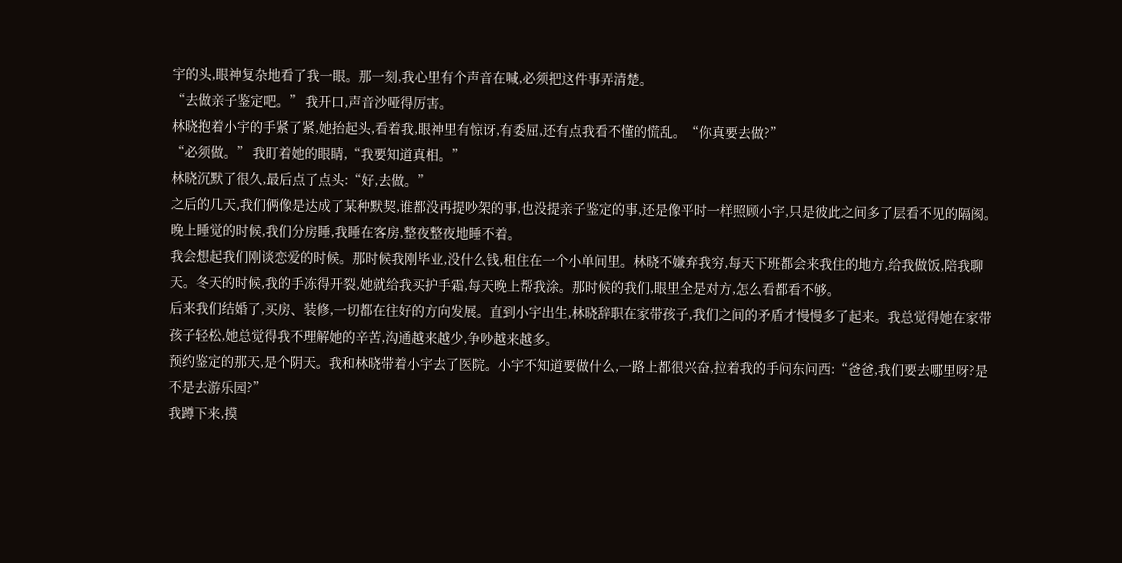宇的头,眼神复杂地看了我一眼。那一刻,我心里有个声音在喊,必须把这件事弄清楚。
“去做亲子鉴定吧。” 我开口,声音沙哑得厉害。
林晓抱着小宇的手紧了紧,她抬起头,看着我,眼神里有惊讶,有委屈,还有点我看不懂的慌乱。“你真要去做?”
“必须做。” 我盯着她的眼睛,“我要知道真相。”
林晓沉默了很久,最后点了点头:“好,去做。”
之后的几天,我们俩像是达成了某种默契,谁都没再提吵架的事,也没提亲子鉴定的事,还是像平时一样照顾小宇,只是彼此之间多了层看不见的隔阂。晚上睡觉的时候,我们分房睡,我睡在客房,整夜整夜地睡不着。
我会想起我们刚谈恋爱的时候。那时候我刚毕业,没什么钱,租住在一个小单间里。林晓不嫌弃我穷,每天下班都会来我住的地方,给我做饭,陪我聊天。冬天的时候,我的手冻得开裂,她就给我买护手霜,每天晚上帮我涂。那时候的我们,眼里全是对方,怎么看都看不够。
后来我们结婚了,买房、装修,一切都在往好的方向发展。直到小宇出生,林晓辞职在家带孩子,我们之间的矛盾才慢慢多了起来。我总觉得她在家带孩子轻松,她总觉得我不理解她的辛苦,沟通越来越少,争吵越来越多。
预约鉴定的那天,是个阴天。我和林晓带着小宇去了医院。小宇不知道要做什么,一路上都很兴奋,拉着我的手问东问西:“爸爸,我们要去哪里呀?是不是去游乐园?”
我蹲下来,摸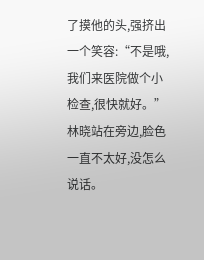了摸他的头,强挤出一个笑容:“不是哦,我们来医院做个小检查,很快就好。”
林晓站在旁边,脸色一直不太好,没怎么说话。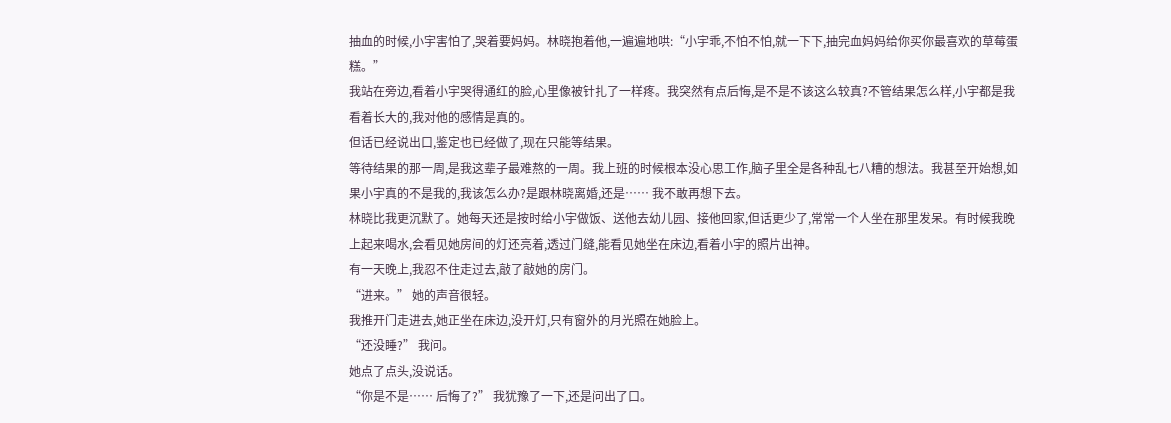抽血的时候,小宇害怕了,哭着要妈妈。林晓抱着他,一遍遍地哄:“小宇乖,不怕不怕,就一下下,抽完血妈妈给你买你最喜欢的草莓蛋糕。”
我站在旁边,看着小宇哭得通红的脸,心里像被针扎了一样疼。我突然有点后悔,是不是不该这么较真?不管结果怎么样,小宇都是我看着长大的,我对他的感情是真的。
但话已经说出口,鉴定也已经做了,现在只能等结果。
等待结果的那一周,是我这辈子最难熬的一周。我上班的时候根本没心思工作,脑子里全是各种乱七八糟的想法。我甚至开始想,如果小宇真的不是我的,我该怎么办?是跟林晓离婚,还是…… 我不敢再想下去。
林晓比我更沉默了。她每天还是按时给小宇做饭、送他去幼儿园、接他回家,但话更少了,常常一个人坐在那里发呆。有时候我晚上起来喝水,会看见她房间的灯还亮着,透过门缝,能看见她坐在床边,看着小宇的照片出神。
有一天晚上,我忍不住走过去,敲了敲她的房门。
“进来。” 她的声音很轻。
我推开门走进去,她正坐在床边,没开灯,只有窗外的月光照在她脸上。
“还没睡?” 我问。
她点了点头,没说话。
“你是不是…… 后悔了?” 我犹豫了一下,还是问出了口。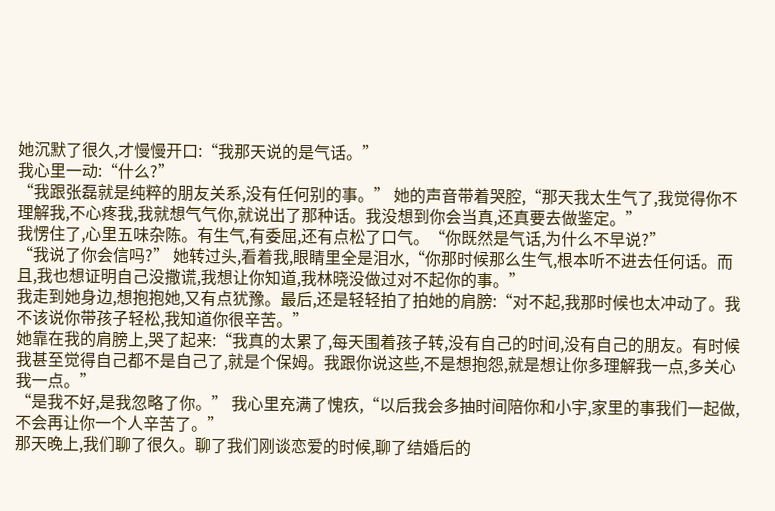她沉默了很久,才慢慢开口:“我那天说的是气话。”
我心里一动:“什么?”
“我跟张磊就是纯粹的朋友关系,没有任何别的事。” 她的声音带着哭腔,“那天我太生气了,我觉得你不理解我,不心疼我,我就想气气你,就说出了那种话。我没想到你会当真,还真要去做鉴定。”
我愣住了,心里五味杂陈。有生气,有委屈,还有点松了口气。“你既然是气话,为什么不早说?”
“我说了你会信吗?” 她转过头,看着我,眼睛里全是泪水,“你那时候那么生气,根本听不进去任何话。而且,我也想证明自己没撒谎,我想让你知道,我林晓没做过对不起你的事。”
我走到她身边,想抱抱她,又有点犹豫。最后,还是轻轻拍了拍她的肩膀:“对不起,我那时候也太冲动了。我不该说你带孩子轻松,我知道你很辛苦。”
她靠在我的肩膀上,哭了起来:“我真的太累了,每天围着孩子转,没有自己的时间,没有自己的朋友。有时候我甚至觉得自己都不是自己了,就是个保姆。我跟你说这些,不是想抱怨,就是想让你多理解我一点,多关心我一点。”
“是我不好,是我忽略了你。” 我心里充满了愧疚,“以后我会多抽时间陪你和小宇,家里的事我们一起做,不会再让你一个人辛苦了。”
那天晚上,我们聊了很久。聊了我们刚谈恋爱的时候,聊了结婚后的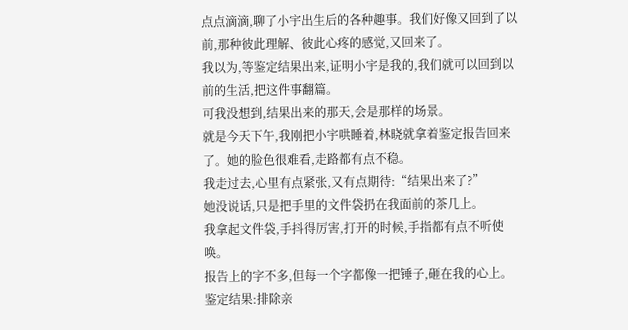点点滴滴,聊了小宇出生后的各种趣事。我们好像又回到了以前,那种彼此理解、彼此心疼的感觉,又回来了。
我以为,等鉴定结果出来,证明小宇是我的,我们就可以回到以前的生活,把这件事翻篇。
可我没想到,结果出来的那天,会是那样的场景。
就是今天下午,我刚把小宇哄睡着,林晓就拿着鉴定报告回来了。她的脸色很难看,走路都有点不稳。
我走过去,心里有点紧张,又有点期待:“结果出来了?”
她没说话,只是把手里的文件袋扔在我面前的茶几上。
我拿起文件袋,手抖得厉害,打开的时候,手指都有点不听使唤。
报告上的字不多,但每一个字都像一把锤子,砸在我的心上。
鉴定结果:排除亲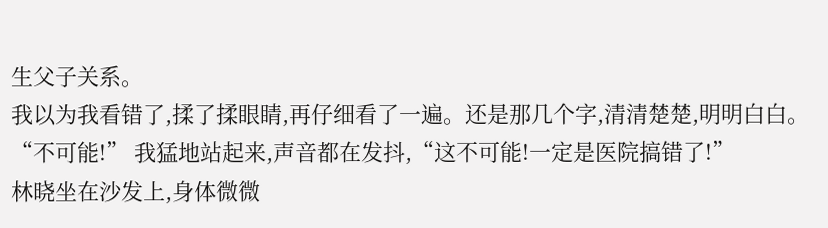生父子关系。
我以为我看错了,揉了揉眼睛,再仔细看了一遍。还是那几个字,清清楚楚,明明白白。
“不可能!” 我猛地站起来,声音都在发抖,“这不可能!一定是医院搞错了!”
林晓坐在沙发上,身体微微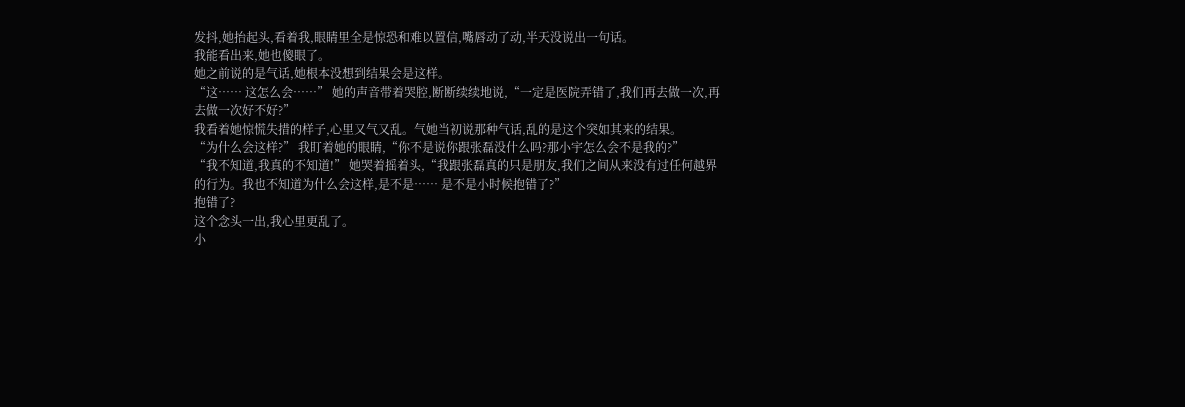发抖,她抬起头,看着我,眼睛里全是惊恐和难以置信,嘴唇动了动,半天没说出一句话。
我能看出来,她也傻眼了。
她之前说的是气话,她根本没想到结果会是这样。
“这…… 这怎么会……” 她的声音带着哭腔,断断续续地说,“一定是医院弄错了,我们再去做一次,再去做一次好不好?”
我看着她惊慌失措的样子,心里又气又乱。气她当初说那种气话,乱的是这个突如其来的结果。
“为什么会这样?” 我盯着她的眼睛,“你不是说你跟张磊没什么吗?那小宇怎么会不是我的?”
“我不知道,我真的不知道!” 她哭着摇着头,“我跟张磊真的只是朋友,我们之间从来没有过任何越界的行为。我也不知道为什么会这样,是不是…… 是不是小时候抱错了?”
抱错了?
这个念头一出,我心里更乱了。
小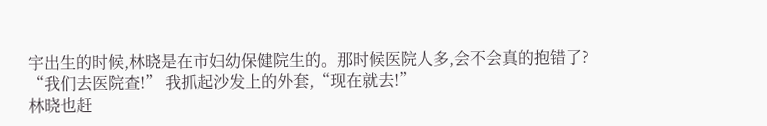宇出生的时候,林晓是在市妇幼保健院生的。那时候医院人多,会不会真的抱错了?
“我们去医院查!” 我抓起沙发上的外套,“现在就去!”
林晓也赶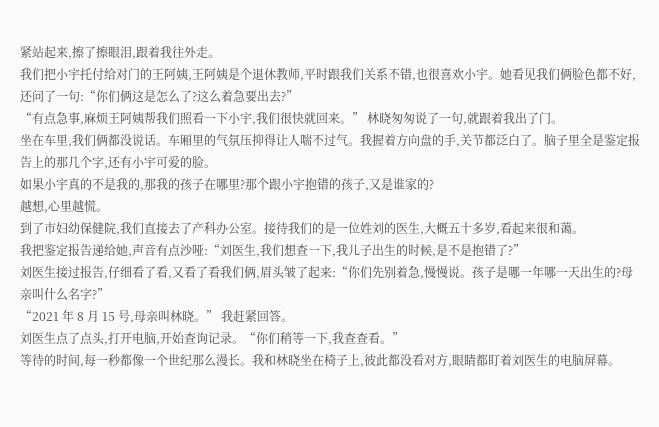紧站起来,擦了擦眼泪,跟着我往外走。
我们把小宇托付给对门的王阿姨,王阿姨是个退休教师,平时跟我们关系不错,也很喜欢小宇。她看见我们俩脸色都不好,还问了一句:“你们俩这是怎么了?这么着急要出去?”
“有点急事,麻烦王阿姨帮我们照看一下小宇,我们很快就回来。” 林晓匆匆说了一句,就跟着我出了门。
坐在车里,我们俩都没说话。车厢里的气氛压抑得让人喘不过气。我握着方向盘的手,关节都泛白了。脑子里全是鉴定报告上的那几个字,还有小宇可爱的脸。
如果小宇真的不是我的,那我的孩子在哪里?那个跟小宇抱错的孩子,又是谁家的?
越想,心里越慌。
到了市妇幼保健院,我们直接去了产科办公室。接待我们的是一位姓刘的医生,大概五十多岁,看起来很和蔼。
我把鉴定报告递给她,声音有点沙哑:“刘医生,我们想查一下,我儿子出生的时候,是不是抱错了?”
刘医生接过报告,仔细看了看,又看了看我们俩,眉头皱了起来:“你们先别着急,慢慢说。孩子是哪一年哪一天出生的?母亲叫什么名字?”
“2021 年 8 月 15 号,母亲叫林晓。” 我赶紧回答。
刘医生点了点头,打开电脑,开始查询记录。“你们稍等一下,我查查看。”
等待的时间,每一秒都像一个世纪那么漫长。我和林晓坐在椅子上,彼此都没看对方,眼睛都盯着刘医生的电脑屏幕。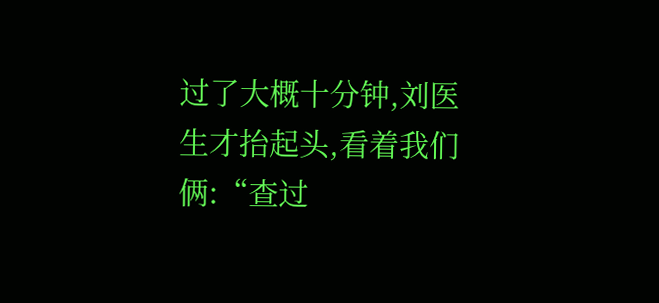过了大概十分钟,刘医生才抬起头,看着我们俩:“查过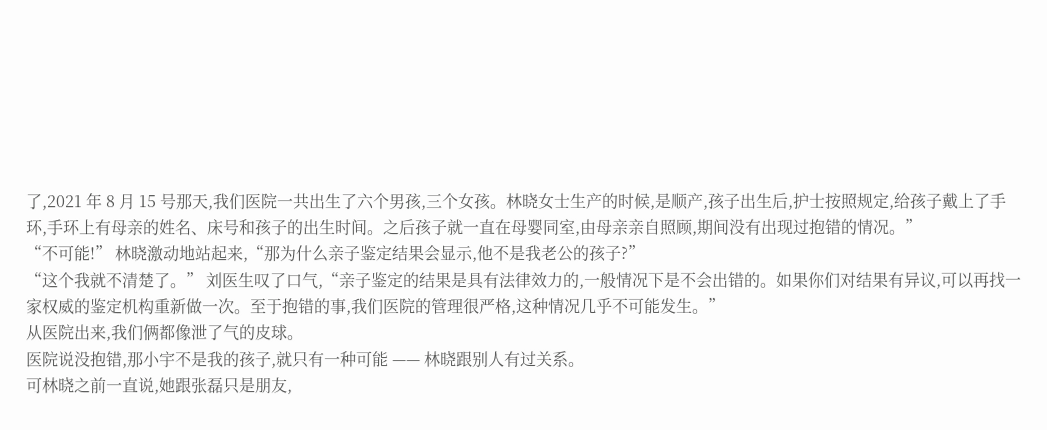了,2021 年 8 月 15 号那天,我们医院一共出生了六个男孩,三个女孩。林晓女士生产的时候,是顺产,孩子出生后,护士按照规定,给孩子戴上了手环,手环上有母亲的姓名、床号和孩子的出生时间。之后孩子就一直在母婴同室,由母亲亲自照顾,期间没有出现过抱错的情况。”
“不可能!” 林晓激动地站起来,“那为什么亲子鉴定结果会显示,他不是我老公的孩子?”
“这个我就不清楚了。” 刘医生叹了口气,“亲子鉴定的结果是具有法律效力的,一般情况下是不会出错的。如果你们对结果有异议,可以再找一家权威的鉴定机构重新做一次。至于抱错的事,我们医院的管理很严格,这种情况几乎不可能发生。”
从医院出来,我们俩都像泄了气的皮球。
医院说没抱错,那小宇不是我的孩子,就只有一种可能 —— 林晓跟别人有过关系。
可林晓之前一直说,她跟张磊只是朋友,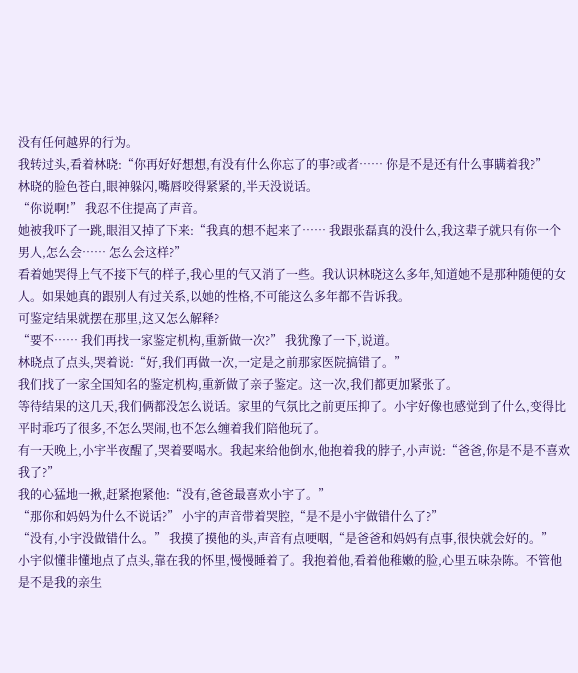没有任何越界的行为。
我转过头,看着林晓:“你再好好想想,有没有什么你忘了的事?或者…… 你是不是还有什么事瞒着我?”
林晓的脸色苍白,眼神躲闪,嘴唇咬得紧紧的,半天没说话。
“你说啊!” 我忍不住提高了声音。
她被我吓了一跳,眼泪又掉了下来:“我真的想不起来了…… 我跟张磊真的没什么,我这辈子就只有你一个男人,怎么会…… 怎么会这样?”
看着她哭得上气不接下气的样子,我心里的气又消了一些。我认识林晓这么多年,知道她不是那种随便的女人。如果她真的跟别人有过关系,以她的性格,不可能这么多年都不告诉我。
可鉴定结果就摆在那里,这又怎么解释?
“要不…… 我们再找一家鉴定机构,重新做一次?” 我犹豫了一下,说道。
林晓点了点头,哭着说:“好,我们再做一次,一定是之前那家医院搞错了。”
我们找了一家全国知名的鉴定机构,重新做了亲子鉴定。这一次,我们都更加紧张了。
等待结果的这几天,我们俩都没怎么说话。家里的气氛比之前更压抑了。小宇好像也感觉到了什么,变得比平时乖巧了很多,不怎么哭闹,也不怎么缠着我们陪他玩了。
有一天晚上,小宇半夜醒了,哭着要喝水。我起来给他倒水,他抱着我的脖子,小声说:“爸爸,你是不是不喜欢我了?”
我的心猛地一揪,赶紧抱紧他:“没有,爸爸最喜欢小宇了。”
“那你和妈妈为什么不说话?” 小宇的声音带着哭腔,“是不是小宇做错什么了?”
“没有,小宇没做错什么。” 我摸了摸他的头,声音有点哽咽,“是爸爸和妈妈有点事,很快就会好的。”
小宇似懂非懂地点了点头,靠在我的怀里,慢慢睡着了。我抱着他,看着他稚嫩的脸,心里五味杂陈。不管他是不是我的亲生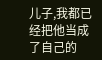儿子,我都已经把他当成了自己的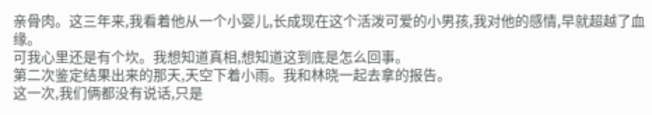亲骨肉。这三年来,我看着他从一个小婴儿,长成现在这个活泼可爱的小男孩,我对他的感情,早就超越了血缘。
可我心里还是有个坎。我想知道真相,想知道这到底是怎么回事。
第二次鉴定结果出来的那天,天空下着小雨。我和林晓一起去拿的报告。
这一次,我们俩都没有说话,只是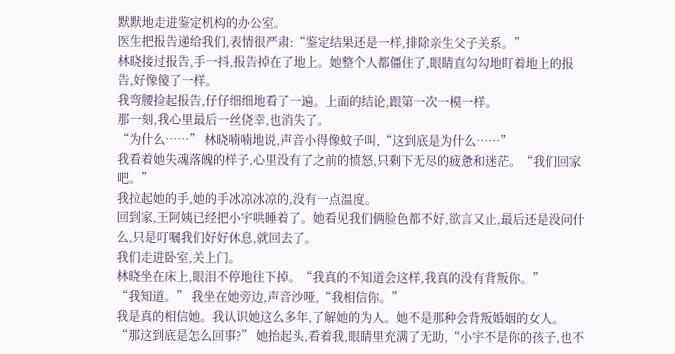默默地走进鉴定机构的办公室。
医生把报告递给我们,表情很严肃:“鉴定结果还是一样,排除亲生父子关系。”
林晓接过报告,手一抖,报告掉在了地上。她整个人都僵住了,眼睛直勾勾地盯着地上的报告,好像傻了一样。
我弯腰捡起报告,仔仔细细地看了一遍。上面的结论,跟第一次一模一样。
那一刻,我心里最后一丝侥幸,也消失了。
“为什么……” 林晓喃喃地说,声音小得像蚊子叫,“这到底是为什么……”
我看着她失魂落魄的样子,心里没有了之前的愤怒,只剩下无尽的疲惫和迷茫。“我们回家吧。”
我拉起她的手,她的手冰凉冰凉的,没有一点温度。
回到家,王阿姨已经把小宇哄睡着了。她看见我们俩脸色都不好,欲言又止,最后还是没问什么,只是叮嘱我们好好休息,就回去了。
我们走进卧室,关上门。
林晓坐在床上,眼泪不停地往下掉。“我真的不知道会这样,我真的没有背叛你。”
“我知道。” 我坐在她旁边,声音沙哑,“我相信你。”
我是真的相信她。我认识她这么多年,了解她的为人。她不是那种会背叛婚姻的女人。
“那这到底是怎么回事?” 她抬起头,看着我,眼睛里充满了无助,“小宇不是你的孩子,也不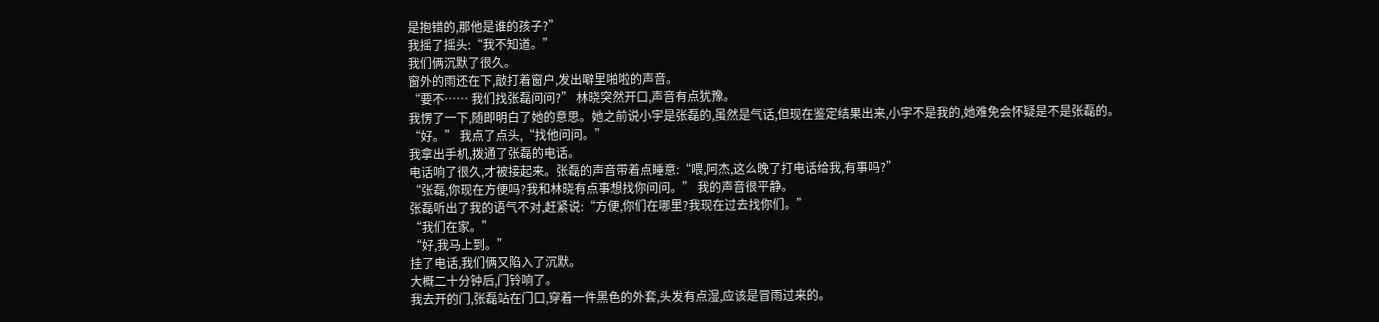是抱错的,那他是谁的孩子?”
我摇了摇头:“我不知道。”
我们俩沉默了很久。
窗外的雨还在下,敲打着窗户,发出噼里啪啦的声音。
“要不…… 我们找张磊问问?” 林晓突然开口,声音有点犹豫。
我愣了一下,随即明白了她的意思。她之前说小宇是张磊的,虽然是气话,但现在鉴定结果出来,小宇不是我的,她难免会怀疑是不是张磊的。
“好。” 我点了点头,“找他问问。”
我拿出手机,拨通了张磊的电话。
电话响了很久,才被接起来。张磊的声音带着点睡意:“喂,阿杰,这么晚了打电话给我,有事吗?”
“张磊,你现在方便吗?我和林晓有点事想找你问问。” 我的声音很平静。
张磊听出了我的语气不对,赶紧说:“方便,你们在哪里?我现在过去找你们。”
“我们在家。”
“好,我马上到。”
挂了电话,我们俩又陷入了沉默。
大概二十分钟后,门铃响了。
我去开的门,张磊站在门口,穿着一件黑色的外套,头发有点湿,应该是冒雨过来的。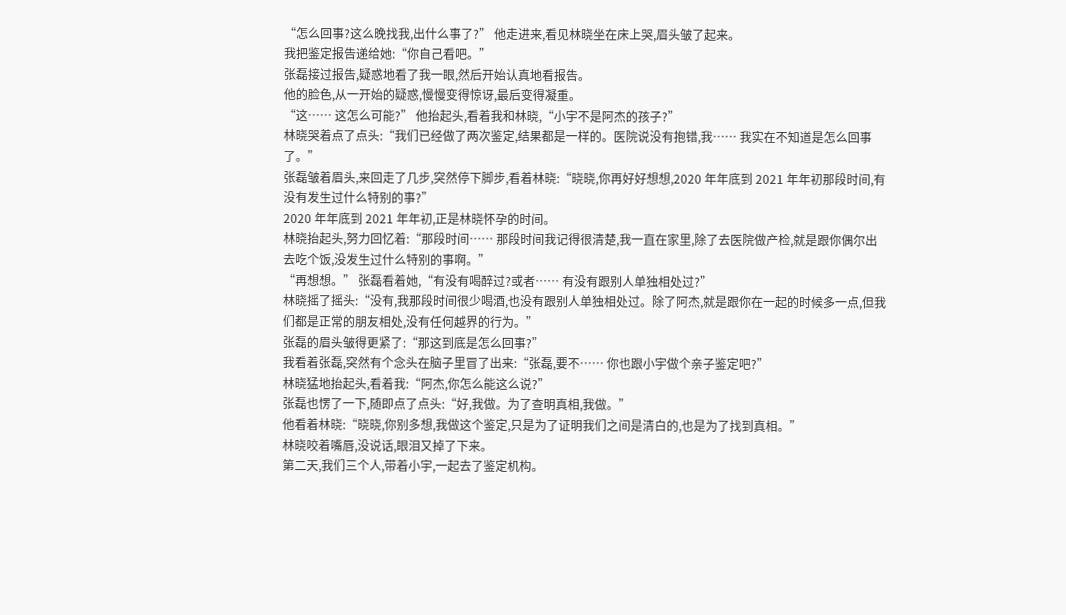“怎么回事?这么晚找我,出什么事了?” 他走进来,看见林晓坐在床上哭,眉头皱了起来。
我把鉴定报告递给她:“你自己看吧。”
张磊接过报告,疑惑地看了我一眼,然后开始认真地看报告。
他的脸色,从一开始的疑惑,慢慢变得惊讶,最后变得凝重。
“这…… 这怎么可能?” 他抬起头,看着我和林晓,“小宇不是阿杰的孩子?”
林晓哭着点了点头:“我们已经做了两次鉴定,结果都是一样的。医院说没有抱错,我…… 我实在不知道是怎么回事了。”
张磊皱着眉头,来回走了几步,突然停下脚步,看着林晓:“晓晓,你再好好想想,2020 年年底到 2021 年年初那段时间,有没有发生过什么特别的事?”
2020 年年底到 2021 年年初,正是林晓怀孕的时间。
林晓抬起头,努力回忆着:“那段时间…… 那段时间我记得很清楚,我一直在家里,除了去医院做产检,就是跟你偶尔出去吃个饭,没发生过什么特别的事啊。”
“再想想。” 张磊看着她,“有没有喝醉过?或者…… 有没有跟别人单独相处过?”
林晓摇了摇头:“没有,我那段时间很少喝酒,也没有跟别人单独相处过。除了阿杰,就是跟你在一起的时候多一点,但我们都是正常的朋友相处,没有任何越界的行为。”
张磊的眉头皱得更紧了:“那这到底是怎么回事?”
我看着张磊,突然有个念头在脑子里冒了出来:“张磊,要不…… 你也跟小宇做个亲子鉴定吧?”
林晓猛地抬起头,看着我:“阿杰,你怎么能这么说?”
张磊也愣了一下,随即点了点头:“好,我做。为了查明真相,我做。”
他看着林晓:“晓晓,你别多想,我做这个鉴定,只是为了证明我们之间是清白的,也是为了找到真相。”
林晓咬着嘴唇,没说话,眼泪又掉了下来。
第二天,我们三个人,带着小宇,一起去了鉴定机构。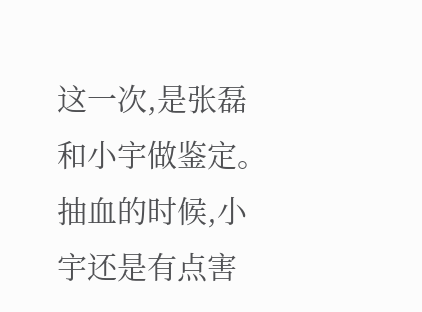这一次,是张磊和小宇做鉴定。
抽血的时候,小宇还是有点害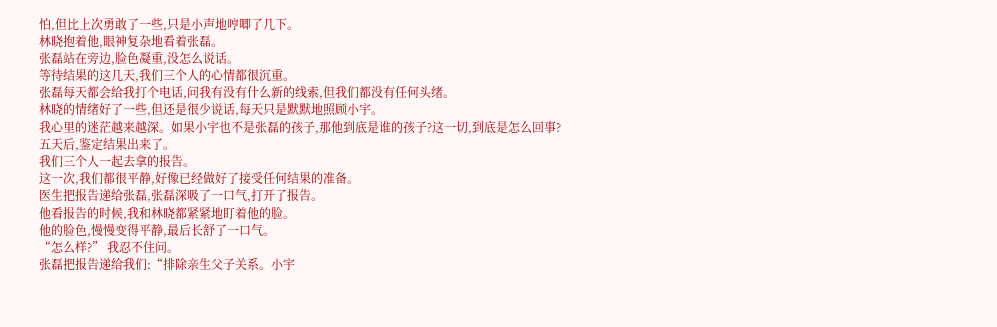怕,但比上次勇敢了一些,只是小声地哼唧了几下。
林晓抱着他,眼神复杂地看着张磊。
张磊站在旁边,脸色凝重,没怎么说话。
等待结果的这几天,我们三个人的心情都很沉重。
张磊每天都会给我打个电话,问我有没有什么新的线索,但我们都没有任何头绪。
林晓的情绪好了一些,但还是很少说话,每天只是默默地照顾小宇。
我心里的迷茫越来越深。如果小宇也不是张磊的孩子,那他到底是谁的孩子?这一切,到底是怎么回事?
五天后,鉴定结果出来了。
我们三个人一起去拿的报告。
这一次,我们都很平静,好像已经做好了接受任何结果的准备。
医生把报告递给张磊,张磊深吸了一口气,打开了报告。
他看报告的时候,我和林晓都紧紧地盯着他的脸。
他的脸色,慢慢变得平静,最后长舒了一口气。
“怎么样?” 我忍不住问。
张磊把报告递给我们:“排除亲生父子关系。小宇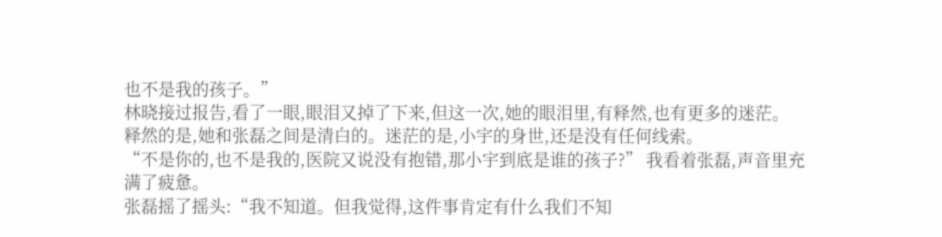也不是我的孩子。”
林晓接过报告,看了一眼,眼泪又掉了下来,但这一次,她的眼泪里,有释然,也有更多的迷茫。
释然的是,她和张磊之间是清白的。迷茫的是,小宇的身世,还是没有任何线索。
“不是你的,也不是我的,医院又说没有抱错,那小宇到底是谁的孩子?” 我看着张磊,声音里充满了疲惫。
张磊摇了摇头:“我不知道。但我觉得,这件事肯定有什么我们不知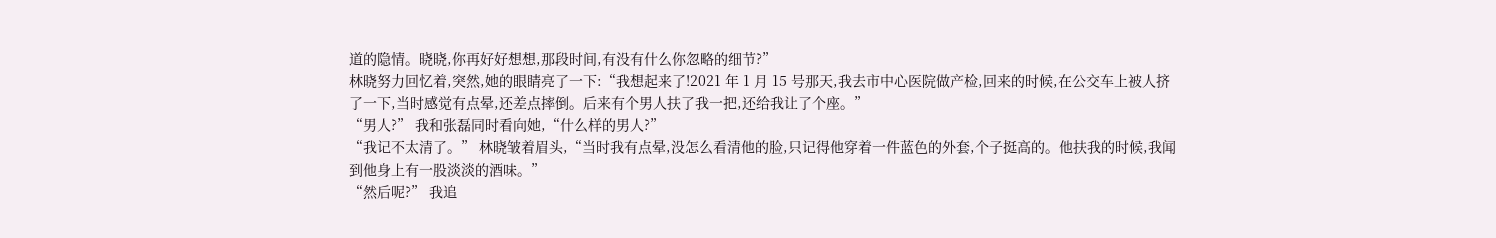道的隐情。晓晓,你再好好想想,那段时间,有没有什么你忽略的细节?”
林晓努力回忆着,突然,她的眼睛亮了一下:“我想起来了!2021 年 1 月 15 号那天,我去市中心医院做产检,回来的时候,在公交车上被人挤了一下,当时感觉有点晕,还差点摔倒。后来有个男人扶了我一把,还给我让了个座。”
“男人?” 我和张磊同时看向她,“什么样的男人?”
“我记不太清了。” 林晓皱着眉头,“当时我有点晕,没怎么看清他的脸,只记得他穿着一件蓝色的外套,个子挺高的。他扶我的时候,我闻到他身上有一股淡淡的酒味。”
“然后呢?” 我追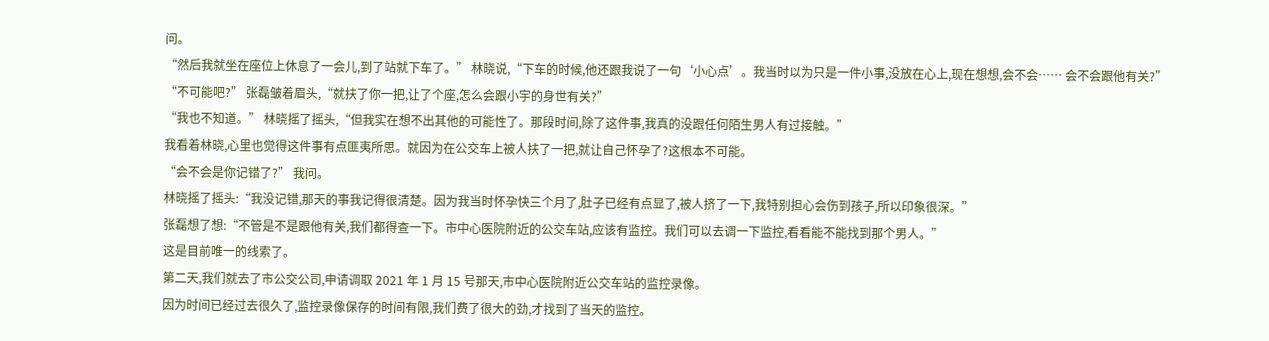问。
“然后我就坐在座位上休息了一会儿,到了站就下车了。” 林晓说,“下车的时候,他还跟我说了一句‘小心点’。我当时以为只是一件小事,没放在心上,现在想想,会不会…… 会不会跟他有关?”
“不可能吧?” 张磊皱着眉头,“就扶了你一把,让了个座,怎么会跟小宇的身世有关?”
“我也不知道。” 林晓摇了摇头,“但我实在想不出其他的可能性了。那段时间,除了这件事,我真的没跟任何陌生男人有过接触。”
我看着林晓,心里也觉得这件事有点匪夷所思。就因为在公交车上被人扶了一把,就让自己怀孕了?这根本不可能。
“会不会是你记错了?” 我问。
林晓摇了摇头:“我没记错,那天的事我记得很清楚。因为我当时怀孕快三个月了,肚子已经有点显了,被人挤了一下,我特别担心会伤到孩子,所以印象很深。”
张磊想了想:“不管是不是跟他有关,我们都得查一下。市中心医院附近的公交车站,应该有监控。我们可以去调一下监控,看看能不能找到那个男人。”
这是目前唯一的线索了。
第二天,我们就去了市公交公司,申请调取 2021 年 1 月 15 号那天,市中心医院附近公交车站的监控录像。
因为时间已经过去很久了,监控录像保存的时间有限,我们费了很大的劲,才找到了当天的监控。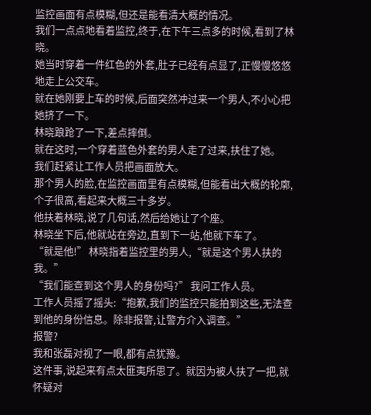监控画面有点模糊,但还是能看清大概的情况。
我们一点点地看着监控,终于,在下午三点多的时候,看到了林晓。
她当时穿着一件红色的外套,肚子已经有点显了,正慢慢悠悠地走上公交车。
就在她刚要上车的时候,后面突然冲过来一个男人,不小心把她挤了一下。
林晓踉跄了一下,差点摔倒。
就在这时,一个穿着蓝色外套的男人走了过来,扶住了她。
我们赶紧让工作人员把画面放大。
那个男人的脸,在监控画面里有点模糊,但能看出大概的轮廓,个子很高,看起来大概三十多岁。
他扶着林晓,说了几句话,然后给她让了个座。
林晓坐下后,他就站在旁边,直到下一站,他就下车了。
“就是他!” 林晓指着监控里的男人,“就是这个男人扶的我。”
“我们能查到这个男人的身份吗?” 我问工作人员。
工作人员摇了摇头:“抱歉,我们的监控只能拍到这些,无法查到他的身份信息。除非报警,让警方介入调查。”
报警?
我和张磊对视了一眼,都有点犹豫。
这件事,说起来有点太匪夷所思了。就因为被人扶了一把,就怀疑对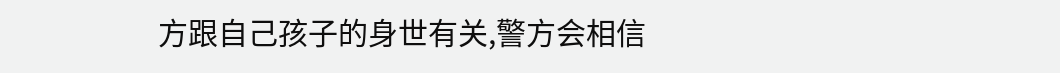方跟自己孩子的身世有关,警方会相信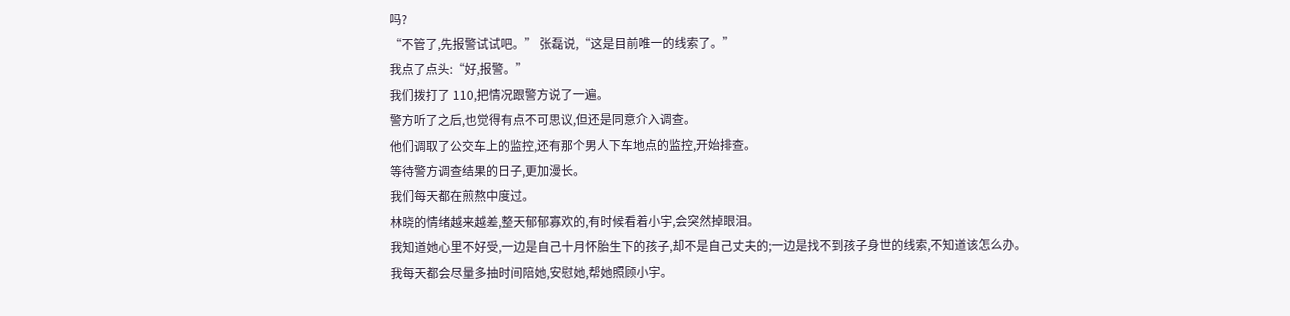吗?
“不管了,先报警试试吧。” 张磊说,“这是目前唯一的线索了。”
我点了点头:“好,报警。”
我们拨打了 110,把情况跟警方说了一遍。
警方听了之后,也觉得有点不可思议,但还是同意介入调查。
他们调取了公交车上的监控,还有那个男人下车地点的监控,开始排查。
等待警方调查结果的日子,更加漫长。
我们每天都在煎熬中度过。
林晓的情绪越来越差,整天郁郁寡欢的,有时候看着小宇,会突然掉眼泪。
我知道她心里不好受,一边是自己十月怀胎生下的孩子,却不是自己丈夫的;一边是找不到孩子身世的线索,不知道该怎么办。
我每天都会尽量多抽时间陪她,安慰她,帮她照顾小宇。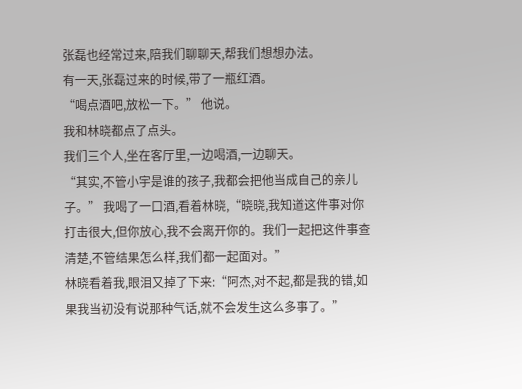张磊也经常过来,陪我们聊聊天,帮我们想想办法。
有一天,张磊过来的时候,带了一瓶红酒。
“喝点酒吧,放松一下。” 他说。
我和林晓都点了点头。
我们三个人,坐在客厅里,一边喝酒,一边聊天。
“其实,不管小宇是谁的孩子,我都会把他当成自己的亲儿子。” 我喝了一口酒,看着林晓,“晓晓,我知道这件事对你打击很大,但你放心,我不会离开你的。我们一起把这件事查清楚,不管结果怎么样,我们都一起面对。”
林晓看着我,眼泪又掉了下来:“阿杰,对不起,都是我的错,如果我当初没有说那种气话,就不会发生这么多事了。”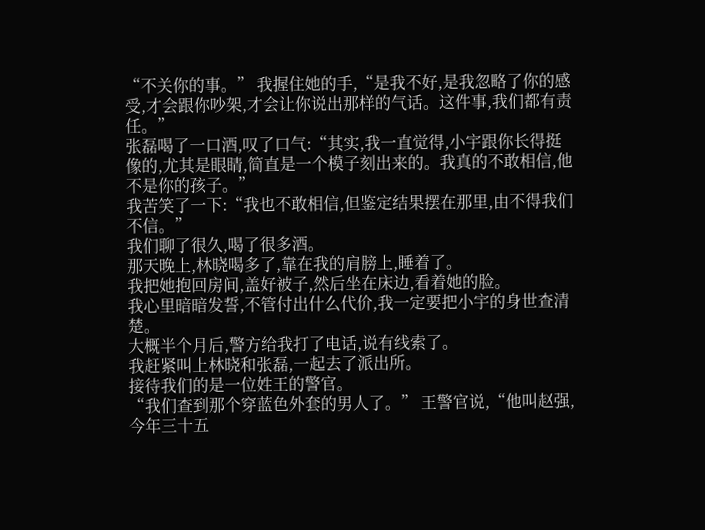“不关你的事。” 我握住她的手,“是我不好,是我忽略了你的感受,才会跟你吵架,才会让你说出那样的气话。这件事,我们都有责任。”
张磊喝了一口酒,叹了口气:“其实,我一直觉得,小宇跟你长得挺像的,尤其是眼睛,简直是一个模子刻出来的。我真的不敢相信,他不是你的孩子。”
我苦笑了一下:“我也不敢相信,但鉴定结果摆在那里,由不得我们不信。”
我们聊了很久,喝了很多酒。
那天晚上,林晓喝多了,靠在我的肩膀上,睡着了。
我把她抱回房间,盖好被子,然后坐在床边,看着她的脸。
我心里暗暗发誓,不管付出什么代价,我一定要把小宇的身世查清楚。
大概半个月后,警方给我打了电话,说有线索了。
我赶紧叫上林晓和张磊,一起去了派出所。
接待我们的是一位姓王的警官。
“我们查到那个穿蓝色外套的男人了。” 王警官说,“他叫赵强,今年三十五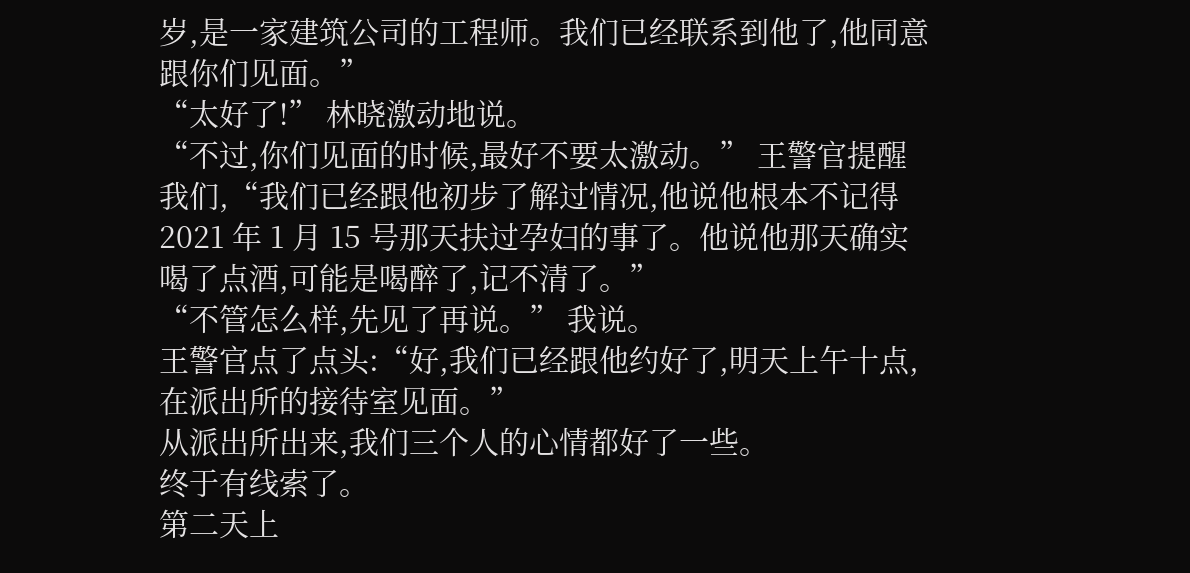岁,是一家建筑公司的工程师。我们已经联系到他了,他同意跟你们见面。”
“太好了!” 林晓激动地说。
“不过,你们见面的时候,最好不要太激动。” 王警官提醒我们,“我们已经跟他初步了解过情况,他说他根本不记得 2021 年 1 月 15 号那天扶过孕妇的事了。他说他那天确实喝了点酒,可能是喝醉了,记不清了。”
“不管怎么样,先见了再说。” 我说。
王警官点了点头:“好,我们已经跟他约好了,明天上午十点,在派出所的接待室见面。”
从派出所出来,我们三个人的心情都好了一些。
终于有线索了。
第二天上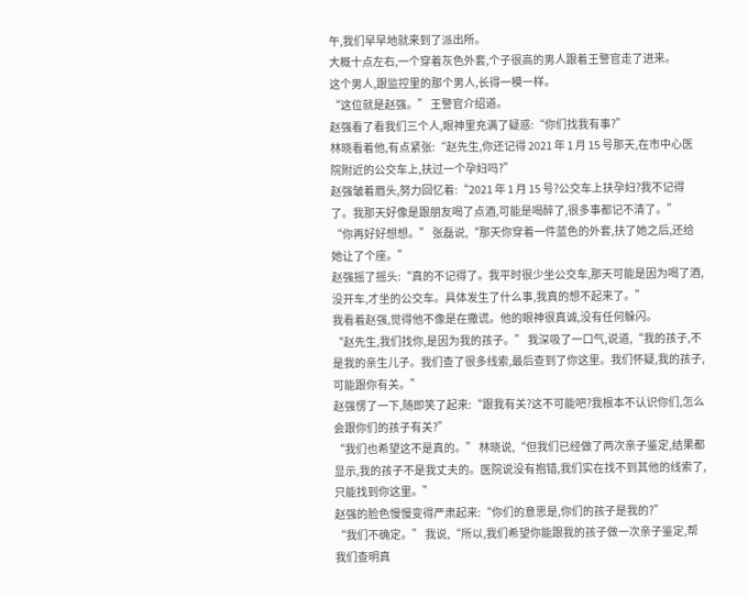午,我们早早地就来到了派出所。
大概十点左右,一个穿着灰色外套,个子很高的男人跟着王警官走了进来。
这个男人,跟监控里的那个男人,长得一模一样。
“这位就是赵强。” 王警官介绍道。
赵强看了看我们三个人,眼神里充满了疑惑:“你们找我有事?”
林晓看着他,有点紧张:“赵先生,你还记得 2021 年 1 月 15 号那天,在市中心医院附近的公交车上,扶过一个孕妇吗?”
赵强皱着眉头,努力回忆着:“2021 年 1 月 15 号?公交车上扶孕妇?我不记得了。我那天好像是跟朋友喝了点酒,可能是喝醉了,很多事都记不清了。”
“你再好好想想。” 张磊说,“那天你穿着一件蓝色的外套,扶了她之后,还给她让了个座。”
赵强摇了摇头:“真的不记得了。我平时很少坐公交车,那天可能是因为喝了酒,没开车,才坐的公交车。具体发生了什么事,我真的想不起来了。”
我看着赵强,觉得他不像是在撒谎。他的眼神很真诚,没有任何躲闪。
“赵先生,我们找你,是因为我的孩子。” 我深吸了一口气,说道,“我的孩子,不是我的亲生儿子。我们查了很多线索,最后查到了你这里。我们怀疑,我的孩子,可能跟你有关。”
赵强愣了一下,随即笑了起来:“跟我有关?这不可能吧?我根本不认识你们,怎么会跟你们的孩子有关?”
“我们也希望这不是真的。” 林晓说,“但我们已经做了两次亲子鉴定,结果都显示,我的孩子不是我丈夫的。医院说没有抱错,我们实在找不到其他的线索了,只能找到你这里。”
赵强的脸色慢慢变得严肃起来:“你们的意思是,你们的孩子是我的?”
“我们不确定。” 我说,“所以,我们希望你能跟我的孩子做一次亲子鉴定,帮我们查明真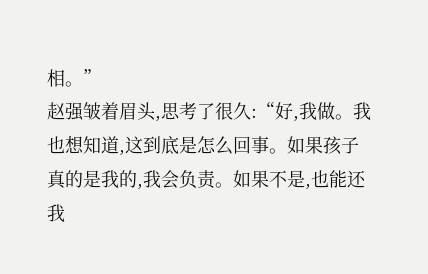相。”
赵强皱着眉头,思考了很久:“好,我做。我也想知道,这到底是怎么回事。如果孩子真的是我的,我会负责。如果不是,也能还我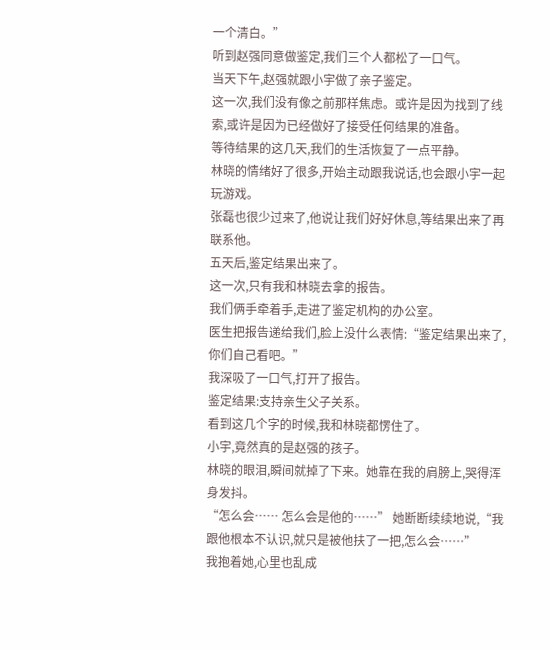一个清白。”
听到赵强同意做鉴定,我们三个人都松了一口气。
当天下午,赵强就跟小宇做了亲子鉴定。
这一次,我们没有像之前那样焦虑。或许是因为找到了线索,或许是因为已经做好了接受任何结果的准备。
等待结果的这几天,我们的生活恢复了一点平静。
林晓的情绪好了很多,开始主动跟我说话,也会跟小宇一起玩游戏。
张磊也很少过来了,他说让我们好好休息,等结果出来了再联系他。
五天后,鉴定结果出来了。
这一次,只有我和林晓去拿的报告。
我们俩手牵着手,走进了鉴定机构的办公室。
医生把报告递给我们,脸上没什么表情:“鉴定结果出来了,你们自己看吧。”
我深吸了一口气,打开了报告。
鉴定结果:支持亲生父子关系。
看到这几个字的时候,我和林晓都愣住了。
小宇,竟然真的是赵强的孩子。
林晓的眼泪,瞬间就掉了下来。她靠在我的肩膀上,哭得浑身发抖。
“怎么会…… 怎么会是他的……” 她断断续续地说,“我跟他根本不认识,就只是被他扶了一把,怎么会……”
我抱着她,心里也乱成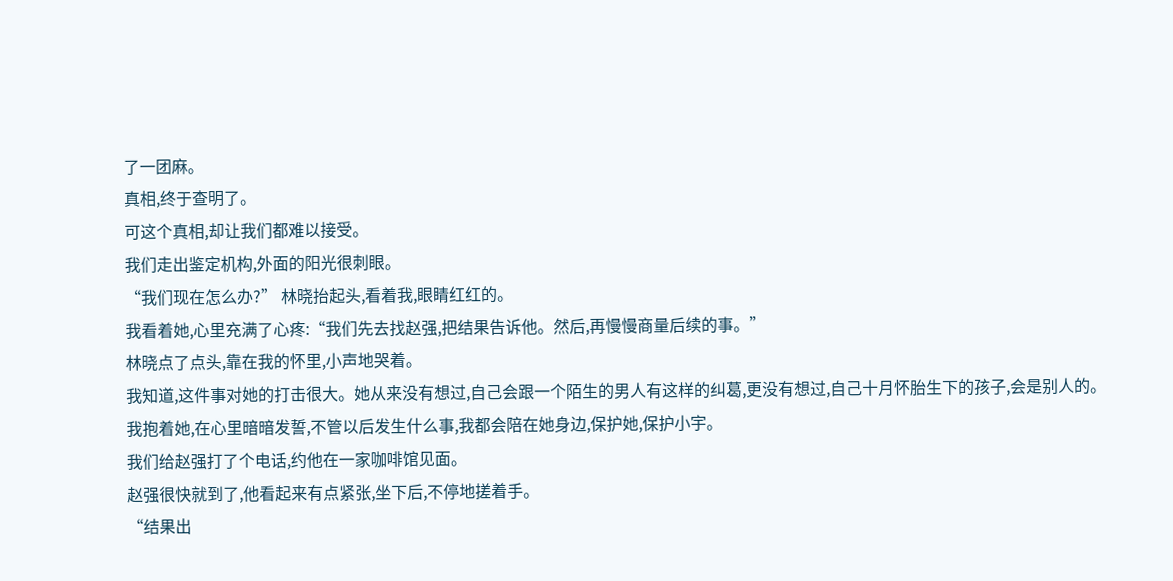了一团麻。
真相,终于查明了。
可这个真相,却让我们都难以接受。
我们走出鉴定机构,外面的阳光很刺眼。
“我们现在怎么办?” 林晓抬起头,看着我,眼睛红红的。
我看着她,心里充满了心疼:“我们先去找赵强,把结果告诉他。然后,再慢慢商量后续的事。”
林晓点了点头,靠在我的怀里,小声地哭着。
我知道,这件事对她的打击很大。她从来没有想过,自己会跟一个陌生的男人有这样的纠葛,更没有想过,自己十月怀胎生下的孩子,会是别人的。
我抱着她,在心里暗暗发誓,不管以后发生什么事,我都会陪在她身边,保护她,保护小宇。
我们给赵强打了个电话,约他在一家咖啡馆见面。
赵强很快就到了,他看起来有点紧张,坐下后,不停地搓着手。
“结果出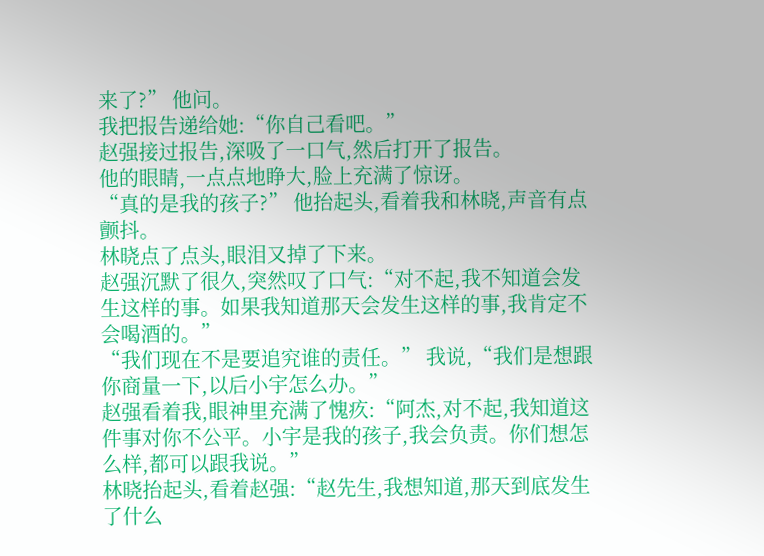来了?” 他问。
我把报告递给她:“你自己看吧。”
赵强接过报告,深吸了一口气,然后打开了报告。
他的眼睛,一点点地睁大,脸上充满了惊讶。
“真的是我的孩子?” 他抬起头,看着我和林晓,声音有点颤抖。
林晓点了点头,眼泪又掉了下来。
赵强沉默了很久,突然叹了口气:“对不起,我不知道会发生这样的事。如果我知道那天会发生这样的事,我肯定不会喝酒的。”
“我们现在不是要追究谁的责任。” 我说,“我们是想跟你商量一下,以后小宇怎么办。”
赵强看着我,眼神里充满了愧疚:“阿杰,对不起,我知道这件事对你不公平。小宇是我的孩子,我会负责。你们想怎么样,都可以跟我说。”
林晓抬起头,看着赵强:“赵先生,我想知道,那天到底发生了什么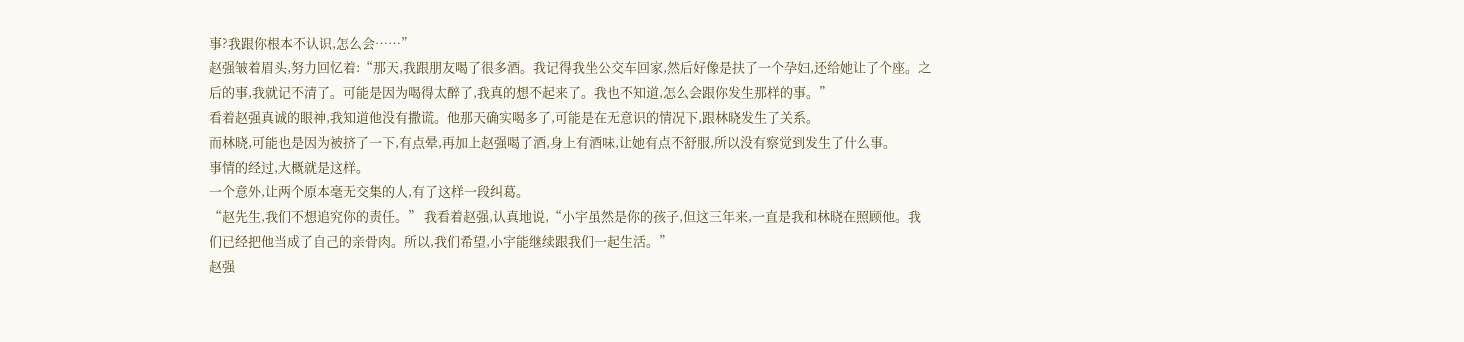事?我跟你根本不认识,怎么会……”
赵强皱着眉头,努力回忆着:“那天,我跟朋友喝了很多酒。我记得我坐公交车回家,然后好像是扶了一个孕妇,还给她让了个座。之后的事,我就记不清了。可能是因为喝得太醉了,我真的想不起来了。我也不知道,怎么会跟你发生那样的事。”
看着赵强真诚的眼神,我知道他没有撒谎。他那天确实喝多了,可能是在无意识的情况下,跟林晓发生了关系。
而林晓,可能也是因为被挤了一下,有点晕,再加上赵强喝了酒,身上有酒味,让她有点不舒服,所以没有察觉到发生了什么事。
事情的经过,大概就是这样。
一个意外,让两个原本毫无交集的人,有了这样一段纠葛。
“赵先生,我们不想追究你的责任。” 我看着赵强,认真地说,“小宇虽然是你的孩子,但这三年来,一直是我和林晓在照顾他。我们已经把他当成了自己的亲骨肉。所以,我们希望,小宇能继续跟我们一起生活。”
赵强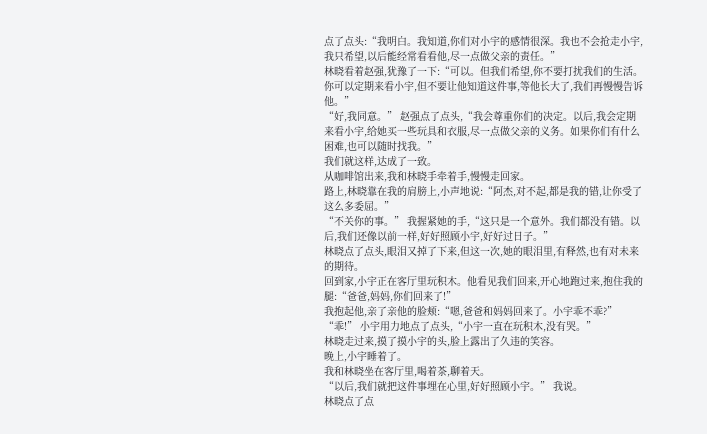点了点头:“我明白。我知道,你们对小宇的感情很深。我也不会抢走小宇,我只希望,以后能经常看看他,尽一点做父亲的责任。”
林晓看着赵强,犹豫了一下:“可以。但我们希望,你不要打扰我们的生活。你可以定期来看小宇,但不要让他知道这件事,等他长大了,我们再慢慢告诉他。”
“好,我同意。” 赵强点了点头,“我会尊重你们的决定。以后,我会定期来看小宇,给她买一些玩具和衣服,尽一点做父亲的义务。如果你们有什么困难,也可以随时找我。”
我们就这样,达成了一致。
从咖啡馆出来,我和林晓手牵着手,慢慢走回家。
路上,林晓靠在我的肩膀上,小声地说:“阿杰,对不起,都是我的错,让你受了这么多委屈。”
“不关你的事。” 我握紧她的手,“这只是一个意外。我们都没有错。以后,我们还像以前一样,好好照顾小宇,好好过日子。”
林晓点了点头,眼泪又掉了下来,但这一次,她的眼泪里,有释然,也有对未来的期待。
回到家,小宇正在客厅里玩积木。他看见我们回来,开心地跑过来,抱住我的腿:“爸爸,妈妈,你们回来了!”
我抱起他,亲了亲他的脸颊:“嗯,爸爸和妈妈回来了。小宇乖不乖?”
“乖!” 小宇用力地点了点头,“小宇一直在玩积木,没有哭。”
林晓走过来,摸了摸小宇的头,脸上露出了久违的笑容。
晚上,小宇睡着了。
我和林晓坐在客厅里,喝着茶,聊着天。
“以后,我们就把这件事埋在心里,好好照顾小宇。” 我说。
林晓点了点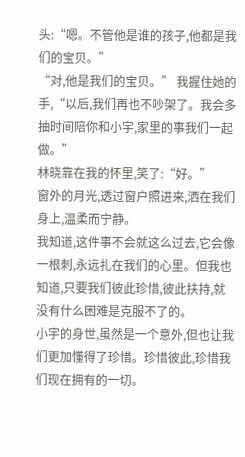头:“嗯。不管他是谁的孩子,他都是我们的宝贝。”
“对,他是我们的宝贝。” 我握住她的手,“以后,我们再也不吵架了。我会多抽时间陪你和小宇,家里的事我们一起做。”
林晓靠在我的怀里,笑了:“好。”
窗外的月光,透过窗户照进来,洒在我们身上,温柔而宁静。
我知道,这件事不会就这么过去,它会像一根刺,永远扎在我们的心里。但我也知道,只要我们彼此珍惜,彼此扶持,就没有什么困难是克服不了的。
小宇的身世,虽然是一个意外,但也让我们更加懂得了珍惜。珍惜彼此,珍惜我们现在拥有的一切。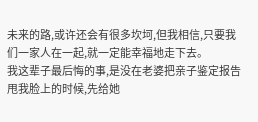未来的路,或许还会有很多坎坷,但我相信,只要我们一家人在一起,就一定能幸福地走下去。
我这辈子最后悔的事,是没在老婆把亲子鉴定报告甩我脸上的时候,先给她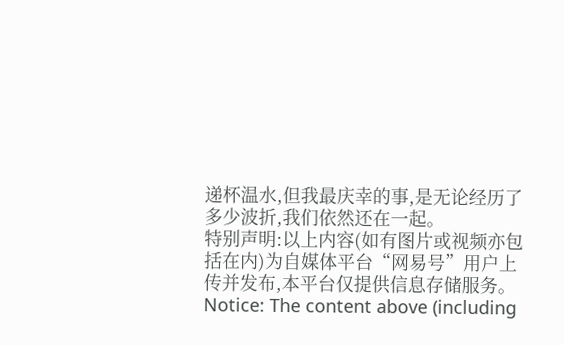递杯温水,但我最庆幸的事,是无论经历了多少波折,我们依然还在一起。
特别声明:以上内容(如有图片或视频亦包括在内)为自媒体平台“网易号”用户上传并发布,本平台仅提供信息存储服务。
Notice: The content above (including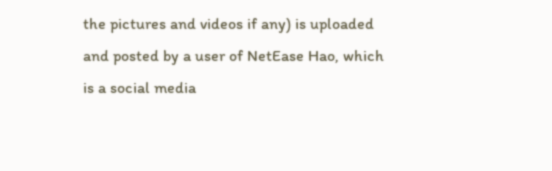the pictures and videos if any) is uploaded and posted by a user of NetEase Hao, which is a social media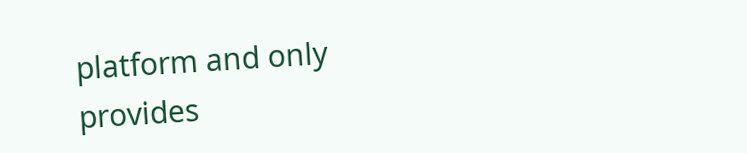platform and only provides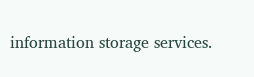information storage services.